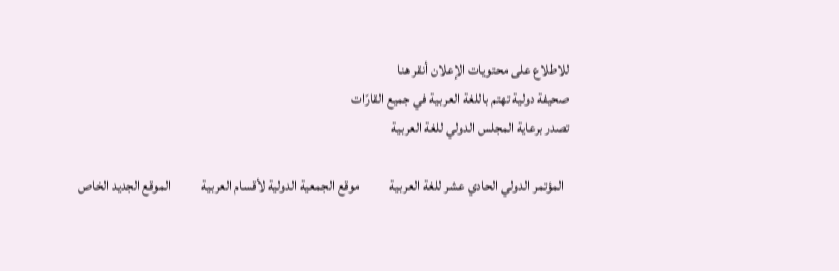للاطلاع على محتويات الإعلان أنقر هنا
صحيفة دولية تهتم باللغة العربية في جميع القارّات
تصدر برعاية المجلس الدولي للغة العربية

  المؤتمر الدولي الحادي عشر للغة العربية           موقع الجمعية الدولية لأقسام العربية           الموقع الجديد الخاص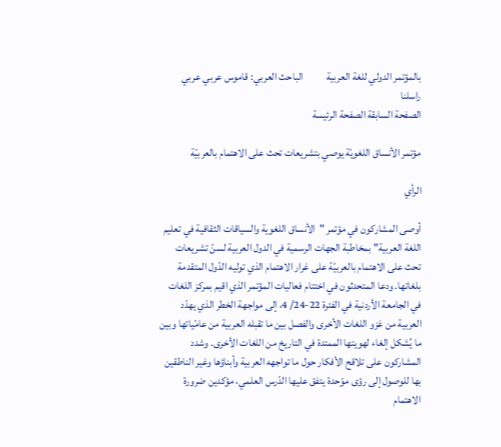بالمؤتمر الدولي للغة العربية           الباحث العربي: قاموس عربي عربي           راسلنا
الصفحة السابقة الصفحة الرئيسة

مؤتمر الأنساق اللغويّة يوصي بتشريعات تحث على الاهتمام بالعربيّة

الرأي

أوصى المشاركون في مؤتمر "الأنساق اللغوية والسياقات الثقافية في تعليم اللغة العربية" بمخاطبة الجهات الرسمية في الدول العربية لسنّ تشريعات تحث على الاهتمام بالعربيّة على غرار الاهتمام الذي توليه الدّول المتقدمة بلغاتها. ودعا المتحدثون في اختتام فعاليات المؤتمر الذي اقيم بمركز اللغات في الجامعة الأردنية في الفترة 22-24/ 4، إلى مواجهة الخطر الذي يهدّد العربية من غزو اللغات الأخرى والفصل بين ما تقبله العربية من عامّياتها وبين ما يُشكل إلغاء لهويتها الممتدة في التاريخ من اللغات الأخرى. وشدد المشاركون على تلاقح الأفكار حول ما تواجهه العربية وأبناؤها وغير الناطقين بها للوصول إلى رؤى موّحدة يتفق عليها الدّرس العلمي، مؤكدين ضرورة الاهتمام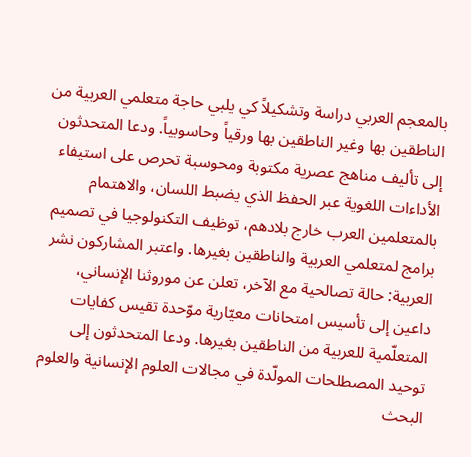بالمعجم العربي دراسة وتشكيلاً كي يلبي حاجة متعلمي العربية من الناطقين بها وغير الناطقين بها ورقياً وحاسوبياً. ودعا المتحدثون إلى تأليف مناهج عصرية مكتوبة ومحوسبة تحرص على استيفاء الأداءات اللغوية عبر الحفظ الذي يضبط اللسان، والاهتمام بالمتعلمين العرب خارج بلادهم، توظيف التكنولوجيا في تصميم برامج لمتعلمي العربية والناطقين بغيرها. واعتبر المشاركون نشر العربية: حالة تصالحية مع الآخر، تعلن عن موروثنا الإنساني، داعين إلى تأسيس امتحانات معيّارية موّحدة تقيس كفايات المتعلّمية للعربية من الناطقين بغيرها. ودعا المتحدثون إلى توحيد المصطلحات المولّدة في مجالات العلوم الإنسانية والعلوم البحث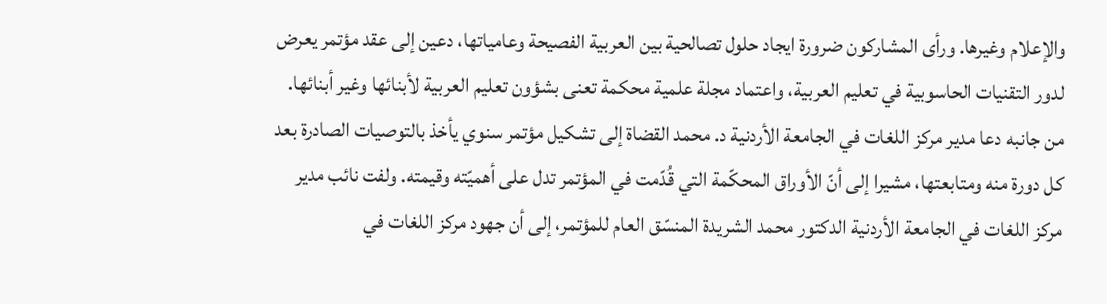والإعلام وغيرها. ورأى المشاركون ضرورة ايجاد حلول تصالحية بين العربية الفصيحة وعامياتها، دعين إلى عقد مؤتمر يعرض لدور التقنيات الحاسوبية في تعليم العربية، واعتماد مجلة علمية محكمة تعنى بشؤون تعليم العربية لأبنائها وغير أبنائها. من جانبه دعا مدير مركز اللغات في الجامعة الأردنية د. محمد القضاة إلى تشكيل مؤتمر سنوي يأخذ بالتوصيات الصادرة بعد كل دورة منه ومتابعتها، مشيرا إلى أنّ الأوراق المحكّمة التي قُدّمت في المؤتمر تدل على أهميّته وقيمته. ولفت نائب مدير مركز اللغات في الجامعة الأردنية الدكتور محمد الشريدة المنسّق العام للمؤتمر، إلى أن جهود مركز اللغات في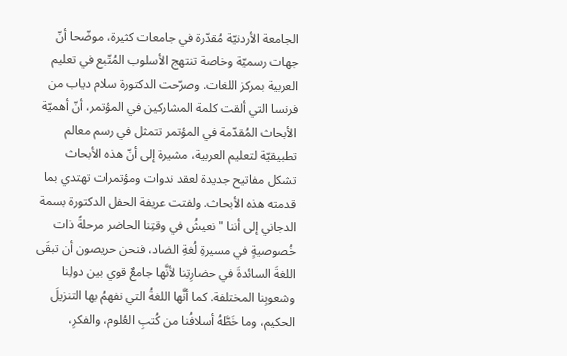الجامعة الأردنيّة مُقدّرة في جامعات كثيرة، موضّحا أنّ جهات رسميّة وخاصة تنتهج الأسلوب المُتّبع في تعليم العربية بمركز اللغات. وصرّحت الدكتورة سلام دياب من فرنسا التي ألقت كلمة المشاركين في المؤتمر، أنّ أهميّة الأبحاث المُقدّمة في المؤتمر تتمثل في رسم معالم تطبيقيّة لتعليم العربية، مشيرة إلى أنّ هذه الأبحاث تشكل مفاتيح جديدة لعقد ندوات ومؤتمرات تهتدي بما قدمته هذه الأبحاث. ولفتت عريفة الحفل الدكتورة بسمة الدجاني إلى أننا "نعيشُ في وقتِنا الحاضر مرحلةً ذات خُصوصيةٍ في مسيرةِ لُغةِ الضاد، فنحن حريصون أن تبقَى اللغةَ السائدةَ في حضارِتِنا لأنَّها جامعٌ قوي بين دولِنا وشعوبِنا المختلفة. كما أنَّها اللغةُ التي نفهمُ بها التنزيلَ الحكيم، وما خَطَّهُ أسلافُنا من كُتبِ العُلوم، والفكرِ،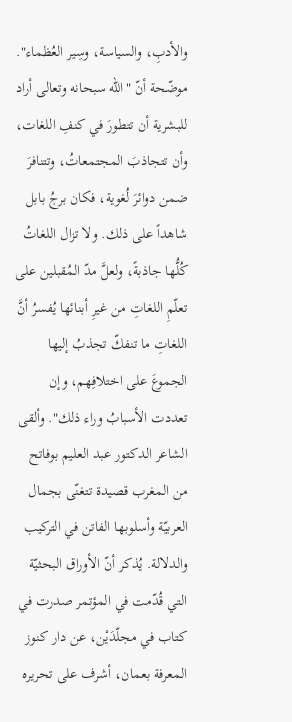والأدبِ، والسياسة، وسِير العُظماء". موضّحة أنّ "الله سبحانه وتعالى أراد للبشرية أن تتطورَ في كنفِ اللغات، وأن تتجاذبَ المجتمعاتُ، وتتنافرَ ضمن دوائرَ لُغوية، فكان برجُ بابل شاهداً على ذلك. ولا تزال اللغاتُ كُلُّها جاذبةً، ولعلَّ مدّ المُقبلين على تعلّمِ اللغاتِ من غيرِ أبنائها يُفسرُ أنَّ اللغاتِ ما تنفكّ تجذبُ إليها الجموعَ على اختلافِهم، وإن تعددت الأسبابُ وراء ذلك". وألقى الشاعر الدكتور عبد العليم بوفاتح من المغرب قصيدة تتغنّى بجمال العربيّة وأسلوبها الفاتن في التركيب والدلالة. يُذكر أنّ الأوراق البحثيّة التي قُدّمت في المؤتمر صدرت في كتاب في مجلّدَيْن، عن دار كنوز المعرفة بعمان، أشرف على تحريره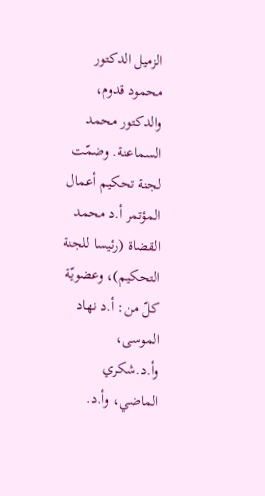الزميل الدكتور محمود قدوم، والدكتور محمد السماعنة. وضمّت لجنة تحكيم أعمال المؤتمر أ.د محمد القضاة (رئيسا للجنة التحكيم)، وعضويّة كلّ من: أ.د نهاد الموسى، وأ.د.شكري الماضي، وأ.د.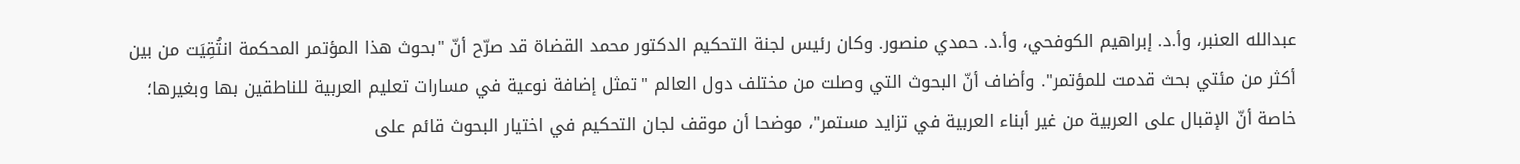عبدالله العنبر، وأ.د. إبراهيم الكوفحي، وأ.د. حمدي منصور. وكان رئيس لجنة التحكيم الدكتور محمد القضاة قد صرّح أنّ "بحوث هذا المؤتمر المحكمة انتُقِيَت من بين أكثر من مئتي بحث قدمت للمؤتمر". وأضاف أنّ البحوث التي وصلت من مختلف دول العالم "تمثل إضافة نوعية في مسارات تعليم العربية للناطقين بها وبغيرها؛ خاصة أنّ الإقبال على العربية من غير أبناء العربية في تزايد مستمر"، موضحا أن موقف لجان التحكيم في اختيار البحوث قائم على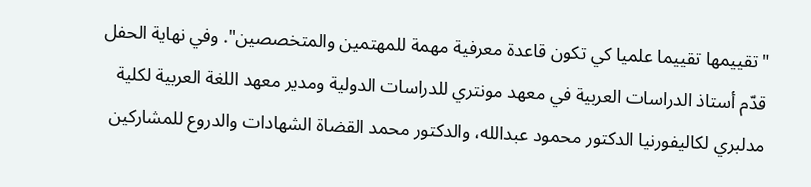"تقييمها تقييما علميا كي تكون قاعدة معرفية مهمة للمهتمين والمتخصصين". وفي نهاية الحفل قدّم أستاذ الدراسات العربية في معهد مونتري للدراسات الدولية ومدير معهد اللغة العربية لكلية مدلبري لكاليفورنيا الدكتور محمود عبدالله، والدكتور محمد القضاة الشهادات والدروع للمشاركين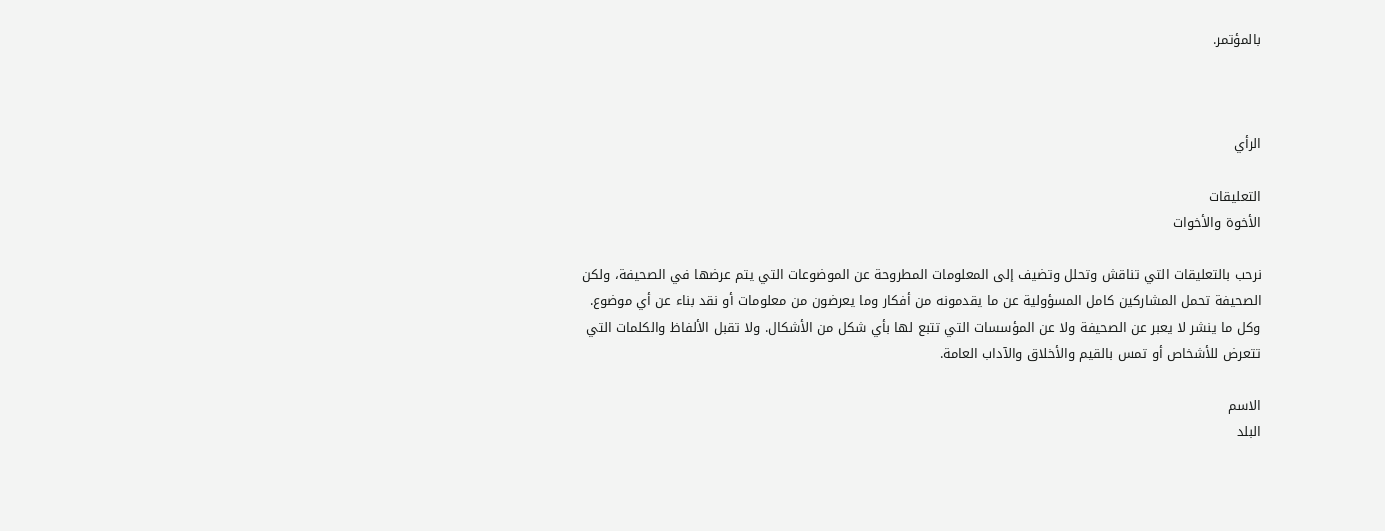بالمؤتمر.



الرأي

التعليقات
الأخوة والأخوات

نرحب بالتعليقات التي تناقش وتحلل وتضيف إلى المعلومات المطروحة عن الموضوعات التي يتم عرضها في الصحيفة، ولكن الصحيفة تحمل المشاركين كامل المسؤولية عن ما يقدمونه من أفكار وما يعرضون من معلومات أو نقد بناء عن أي موضوع. وكل ما ينشر لا يعبر عن الصحيفة ولا عن المؤسسات التي تتبع لها بأي شكل من الأشكال. ولا تقبل الألفاظ والكلمات التي تتعرض للأشخاص أو تمس بالقيم والأخلاق والآداب العامة.

الاسم
البلد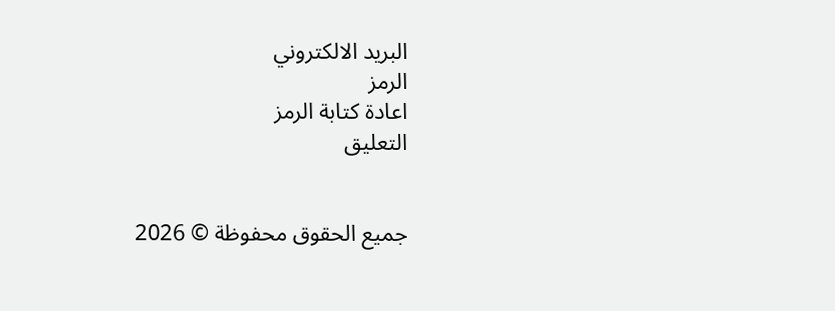البريد الالكتروني
الرمز
اعادة كتابة الرمز
التعليق


جميع الحقوق محفوظة © 2026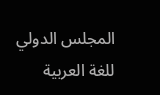المجلس الدولي للغة العربية